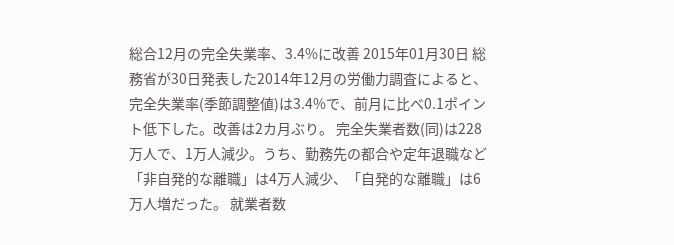総合12月の完全失業率、3.4%に改善 2015年01月30日 総務省が30日発表した2014年12月の労働力調査によると、完全失業率(季節調整値)は3.4%で、前月に比べ0.1ポイント低下した。改善は2カ月ぶり。 完全失業者数(同)は228万人で、1万人減少。うち、勤務先の都合や定年退職など「非自発的な離職」は4万人減少、「自発的な離職」は6万人増だった。 就業者数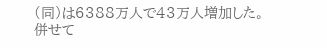(同)は6388万人で43万人増加した。 併せて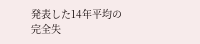発表した14年平均の完全失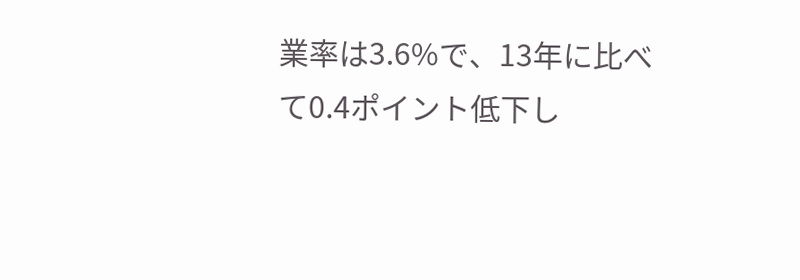業率は3.6%で、13年に比べて0.4ポイント低下し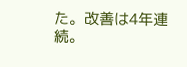た。改善は4年連続。